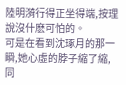陸明漪行得正坐得端,按理說沒什麽可怕的。
可是在看到沈琢月的那一瞬,她心虛的脖子縮了縮,同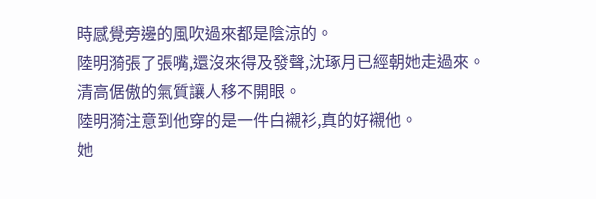時感覺旁邊的風吹過來都是陰涼的。
陸明漪張了張嘴,還沒來得及發聲,沈琢月已經朝她走過來。
清高倨傲的氣質讓人移不開眼。
陸明漪注意到他穿的是一件白襯衫,真的好襯他。
她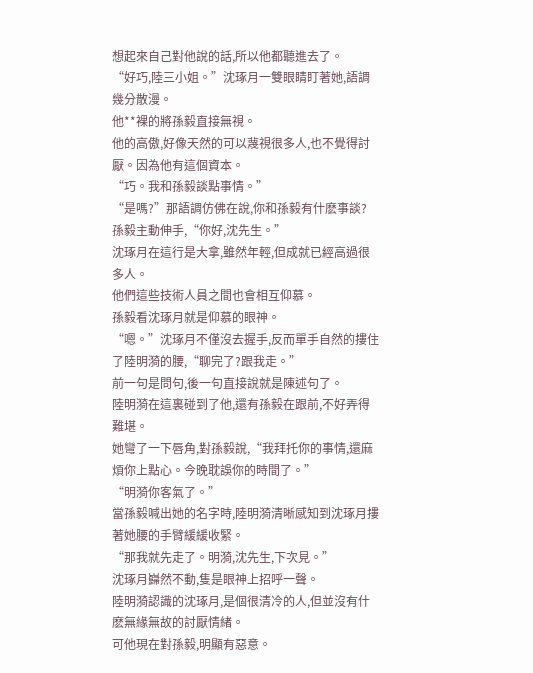想起來自己對他說的話,所以他都聽進去了。
“好巧,陸三小姐。”沈琢月一雙眼睛盯著她,語調幾分散漫。
他**裸的將孫毅直接無視。
他的高傲,好像天然的可以蔑視很多人,也不覺得討厭。因為他有這個資本。
“巧。我和孫毅談點事情。”
“是嗎?”那語調仿佛在說,你和孫毅有什麽事談?
孫毅主動伸手,“你好,沈先生。”
沈琢月在這行是大拿,雖然年輕,但成就已經高過很多人。
他們這些技術人員之間也會相互仰慕。
孫毅看沈琢月就是仰慕的眼神。
“嗯。”沈琢月不僅沒去握手,反而單手自然的摟住了陸明漪的腰,“聊完了?跟我走。”
前一句是問句,後一句直接說就是陳述句了。
陸明漪在這裏碰到了他,還有孫毅在跟前,不好弄得難堪。
她彎了一下唇角,對孫毅說,“我拜托你的事情,還麻煩你上點心。今晚耽誤你的時間了。”
“明漪你客氣了。”
當孫毅喊出她的名字時,陸明漪清晰感知到沈琢月摟著她腰的手臂緩緩收緊。
“那我就先走了。明漪,沈先生,下次見。”
沈琢月巋然不動,隻是眼神上招呼一聲。
陸明漪認識的沈琢月,是個很清冷的人,但並沒有什麽無緣無故的討厭情緒。
可他現在對孫毅,明顯有惡意。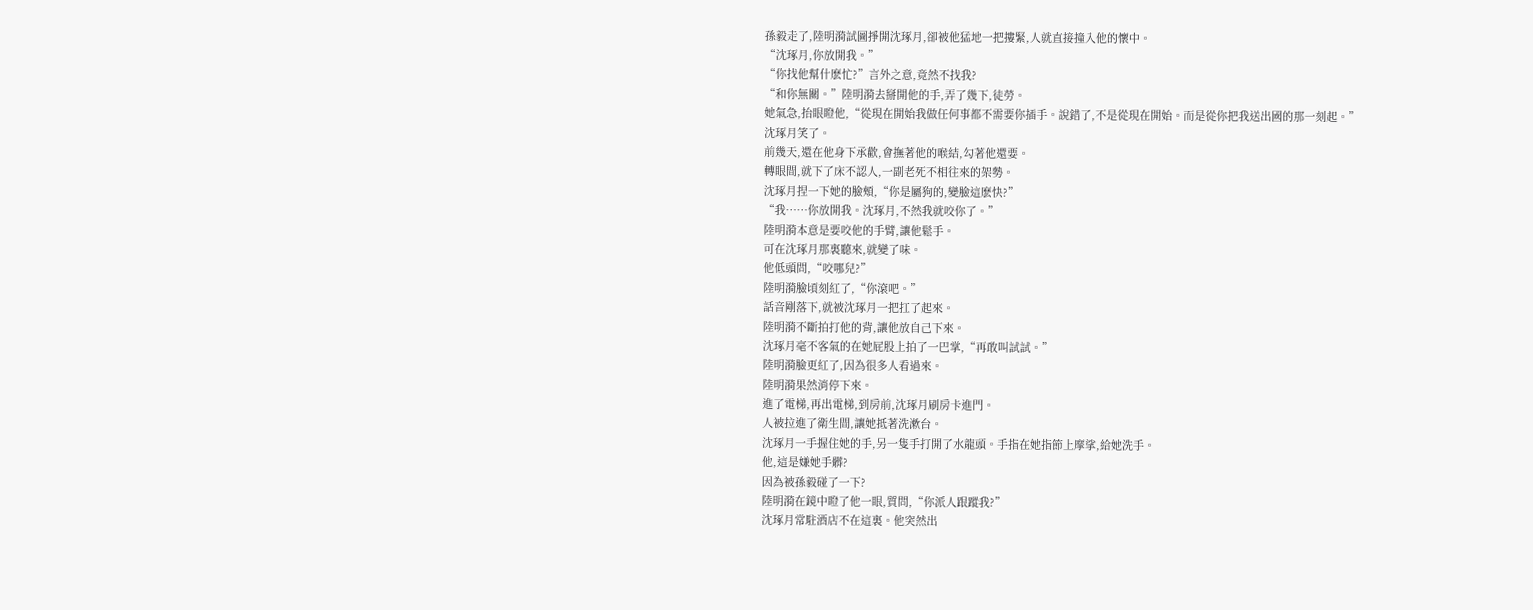孫毅走了,陸明漪試圖掙開沈琢月,卻被他猛地一把摟緊,人就直接撞入他的懷中。
“沈琢月,你放開我。”
“你找他幫什麽忙?”言外之意,竟然不找我?
“和你無關。”陸明漪去掰開他的手,弄了幾下,徒勞。
她氣急,抬眼瞪他,“從現在開始我做任何事都不需要你插手。說錯了,不是從現在開始。而是從你把我送出國的那一刻起。”
沈琢月笑了。
前幾天,還在他身下承歡,會撫著他的喉結,勾著他還要。
轉眼間,就下了床不認人,一副老死不相往來的架勢。
沈琢月捏一下她的臉頰,“你是屬狗的,變臉這麽快?”
“我……你放開我。沈琢月,不然我就咬你了。”
陸明漪本意是要咬他的手臂,讓他鬆手。
可在沈琢月那裏聽來,就變了味。
他低頭問,“咬哪兒?”
陸明漪臉頃刻紅了,“你滾吧。”
話音剛落下,就被沈琢月一把扛了起來。
陸明漪不斷拍打他的背,讓他放自己下來。
沈琢月毫不客氣的在她屁股上拍了一巴掌,“再敢叫試試。”
陸明漪臉更紅了,因為很多人看過來。
陸明漪果然消停下來。
進了電梯,再出電梯,到房前,沈琢月刷房卡進門。
人被拉進了衛生間,讓她抵著洗漱台。
沈琢月一手握住她的手,另一隻手打開了水龍頭。手指在她指節上摩挲,給她洗手。
他,這是嫌她手髒?
因為被孫毅碰了一下?
陸明漪在鏡中瞪了他一眼,質問,“你派人跟蹤我?”
沈琢月常駐酒店不在這裏。他突然出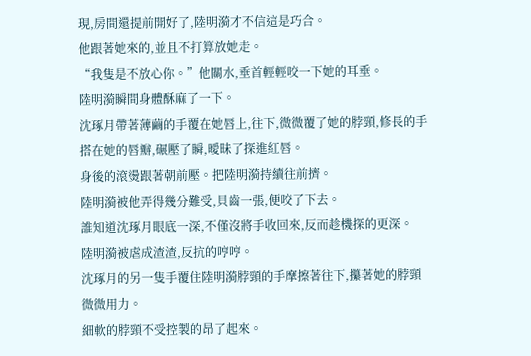現,房間還提前開好了,陸明漪才不信這是巧合。
他跟著她來的,並且不打算放她走。
“我隻是不放心你。”他關水,垂首輕輕咬一下她的耳垂。
陸明漪瞬間身體酥麻了一下。
沈琢月帶著薄繭的手覆在她唇上,往下,微微覆了她的脖頸,修長的手搭在她的唇瓣,碾壓了瞬,曖昧了探進紅唇。
身後的滾燙跟著朝前壓。把陸明漪持續往前擠。
陸明漪被他弄得幾分難受,貝齒一張,便咬了下去。
誰知道沈琢月眼底一深,不僅沒將手收回來,反而趁機探的更深。
陸明漪被虐成渣渣,反抗的哼哼。
沈琢月的另一隻手覆住陸明漪脖頸的手摩擦著往下,攥著她的脖頸微微用力。
細軟的脖頸不受控製的昂了起來。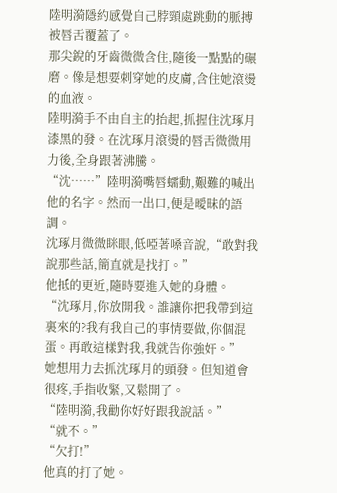陸明漪隱約感覺自己脖頸處跳動的脈搏被唇舌覆蓋了。
那尖銳的牙齒微微含住,隨後一點點的碾磨。像是想要刺穿她的皮膚,含住她滾燙的血液。
陸明漪手不由自主的抬起,抓握住沈琢月漆黑的發。在沈琢月滾燙的唇舌微微用力後,全身跟著沸騰。
“沈……”陸明漪嘴唇蠕動,艱難的喊出他的名字。然而一出口,便是曖昧的語調。
沈琢月微微眯眼,低啞著嗓音說,“敢對我說那些話,簡直就是找打。”
他抵的更近,隨時要進入她的身體。
“沈琢月,你放開我。誰讓你把我帶到這裏來的?我有我自己的事情要做,你個混蛋。再敢這樣對我,我就告你強奸。”
她想用力去抓沈琢月的頭發。但知道會很疼,手指收緊,又鬆開了。
“陸明漪,我勸你好好跟我說話。”
“就不。”
“欠打!”
他真的打了她。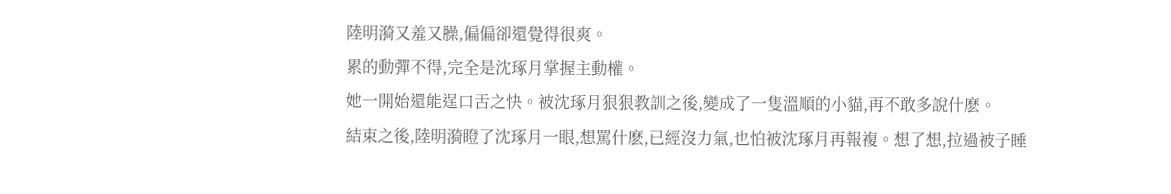陸明漪又羞又臊,偏偏卻還覺得很爽。
累的動彈不得,完全是沈琢月掌握主動權。
她一開始還能逞口舌之快。被沈琢月狠狠教訓之後,變成了一隻溫順的小貓,再不敢多說什麽。
結束之後,陸明漪瞪了沈琢月一眼,想罵什麽,已經沒力氣,也怕被沈琢月再報複。想了想,拉過被子睡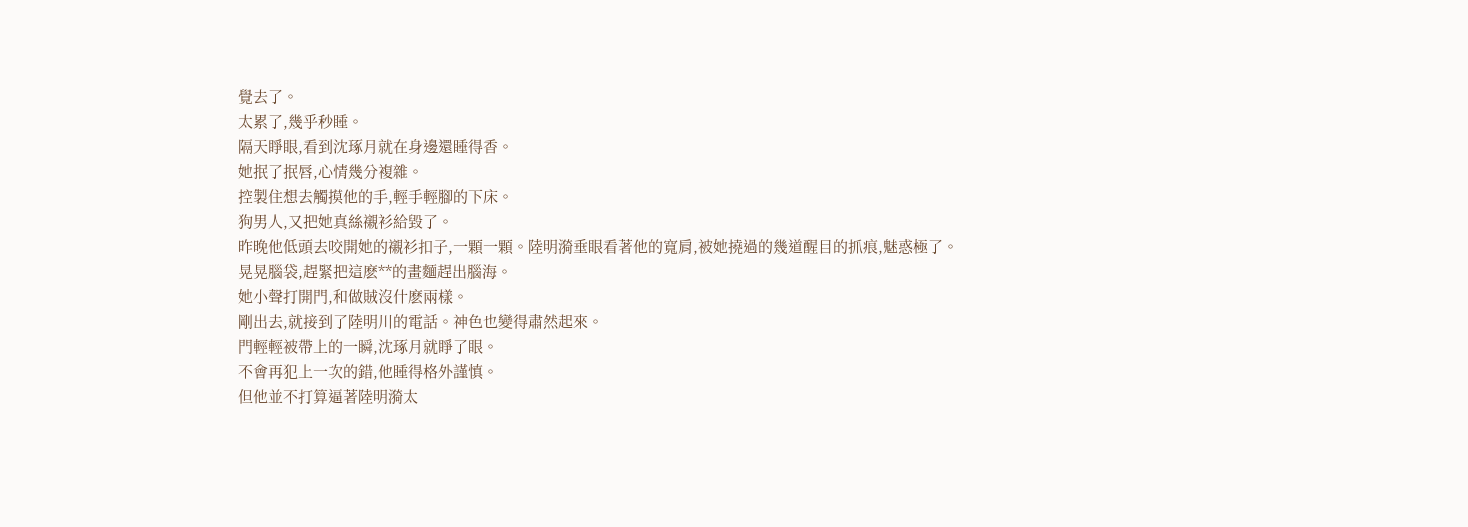覺去了。
太累了,幾乎秒睡。
隔天睜眼,看到沈琢月就在身邊還睡得香。
她抿了抿唇,心情幾分複雜。
控製住想去觸摸他的手,輕手輕腳的下床。
狗男人,又把她真絲襯衫給毀了。
昨晚他低頭去咬開她的襯衫扣子,一顆一顆。陸明漪垂眼看著他的寬肩,被她撓過的幾道醒目的抓痕,魅惑極了。
晃晃腦袋,趕緊把這麽**的畫麵趕出腦海。
她小聲打開門,和做賊沒什麽兩樣。
剛出去,就接到了陸明川的電話。神色也變得肅然起來。
門輕輕被帶上的一瞬,沈琢月就睜了眼。
不會再犯上一次的錯,他睡得格外謹慎。
但他並不打算逼著陸明漪太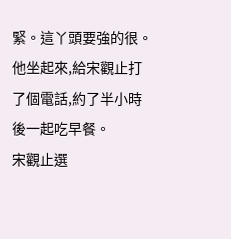緊。這丫頭要強的很。
他坐起來,給宋觀止打了個電話,約了半小時後一起吃早餐。
宋觀止選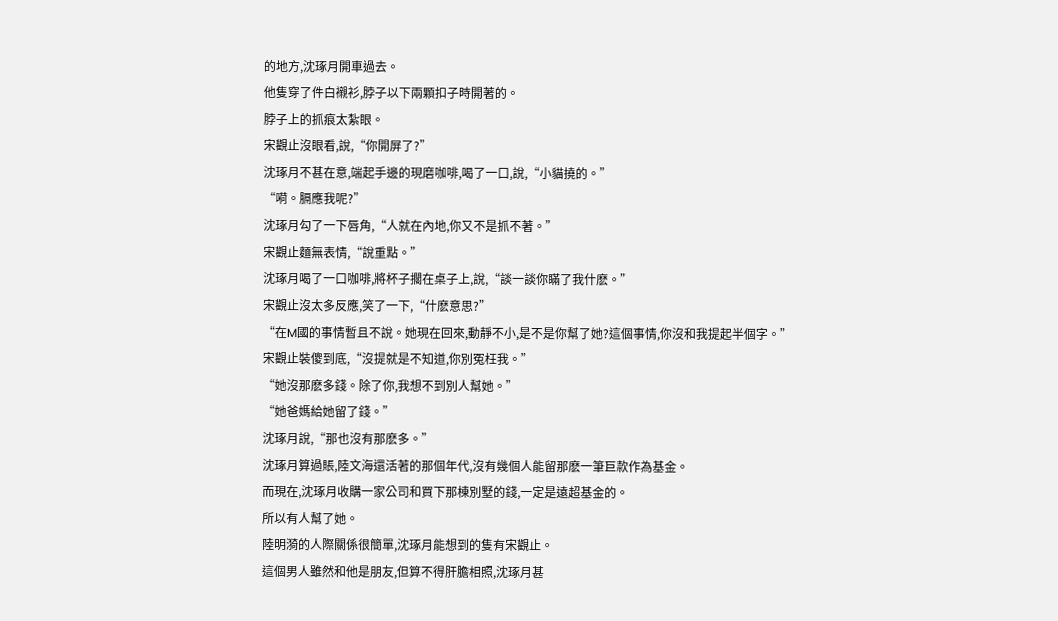的地方,沈琢月開車過去。
他隻穿了件白襯衫,脖子以下兩顆扣子時開著的。
脖子上的抓痕太紮眼。
宋觀止沒眼看,說,“你開屏了?”
沈琢月不甚在意,端起手邊的現磨咖啡,喝了一口,說,“小貓撓的。”
“嗬。膈應我呢?”
沈琢月勾了一下唇角,“人就在內地,你又不是抓不著。”
宋觀止麵無表情,“說重點。”
沈琢月喝了一口咖啡,將杯子擱在桌子上,說,“談一談你瞞了我什麽。”
宋觀止沒太多反應,笑了一下,“什麽意思?”
“在M國的事情暫且不說。她現在回來,動靜不小,是不是你幫了她?這個事情,你沒和我提起半個字。”
宋觀止裝傻到底,“沒提就是不知道,你別冤枉我。”
“她沒那麽多錢。除了你,我想不到別人幫她。”
“她爸媽給她留了錢。”
沈琢月說,“那也沒有那麽多。”
沈琢月算過賬,陸文海還活著的那個年代,沒有幾個人能留那麽一筆巨款作為基金。
而現在,沈琢月收購一家公司和買下那棟別墅的錢,一定是遠超基金的。
所以有人幫了她。
陸明漪的人際關係很簡單,沈琢月能想到的隻有宋觀止。
這個男人雖然和他是朋友,但算不得肝膽相照,沈琢月甚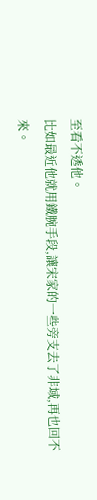至看不透他。
比如最近他就用鐵腕手段,讓宋家的一些旁支去了非域,再也回不來。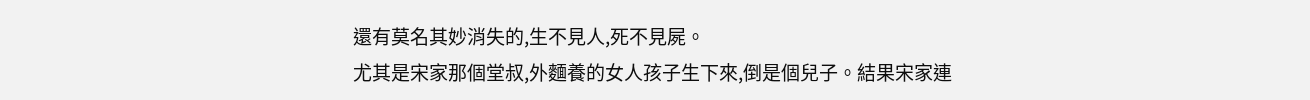還有莫名其妙消失的,生不見人,死不見屍。
尤其是宋家那個堂叔,外麵養的女人孩子生下來,倒是個兒子。結果宋家連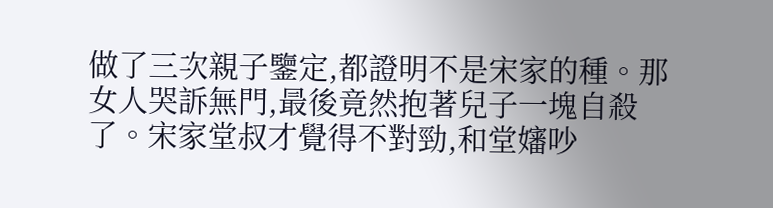做了三次親子鑒定,都證明不是宋家的種。那女人哭訴無門,最後竟然抱著兒子一塊自殺了。宋家堂叔才覺得不對勁,和堂嬸吵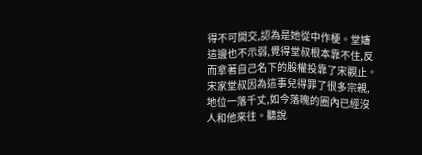得不可開交,認為是她從中作梗。堂嬸這邊也不示弱,覺得堂叔根本靠不住,反而拿著自己名下的股權投靠了宋觀止。
宋家堂叔因為這事兒得罪了很多宗親,地位一落千丈,如今落魄的圈內已經沒人和他來往。聽說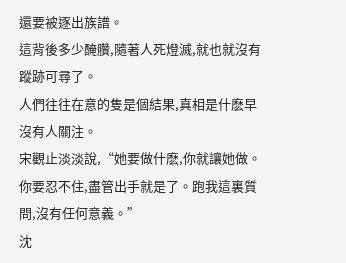還要被逐出族譜。
這背後多少醃臢,隨著人死燈滅,就也就沒有蹤跡可尋了。
人們往往在意的隻是個結果,真相是什麽早沒有人關注。
宋觀止淡淡說,“她要做什麽,你就讓她做。你要忍不住,盡管出手就是了。跑我這裏質問,沒有任何意義。”
沈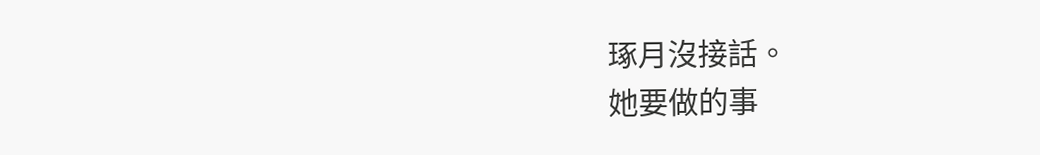琢月沒接話。
她要做的事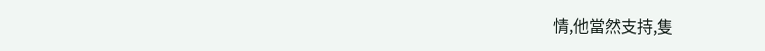情,他當然支持,隻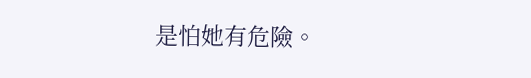是怕她有危險。